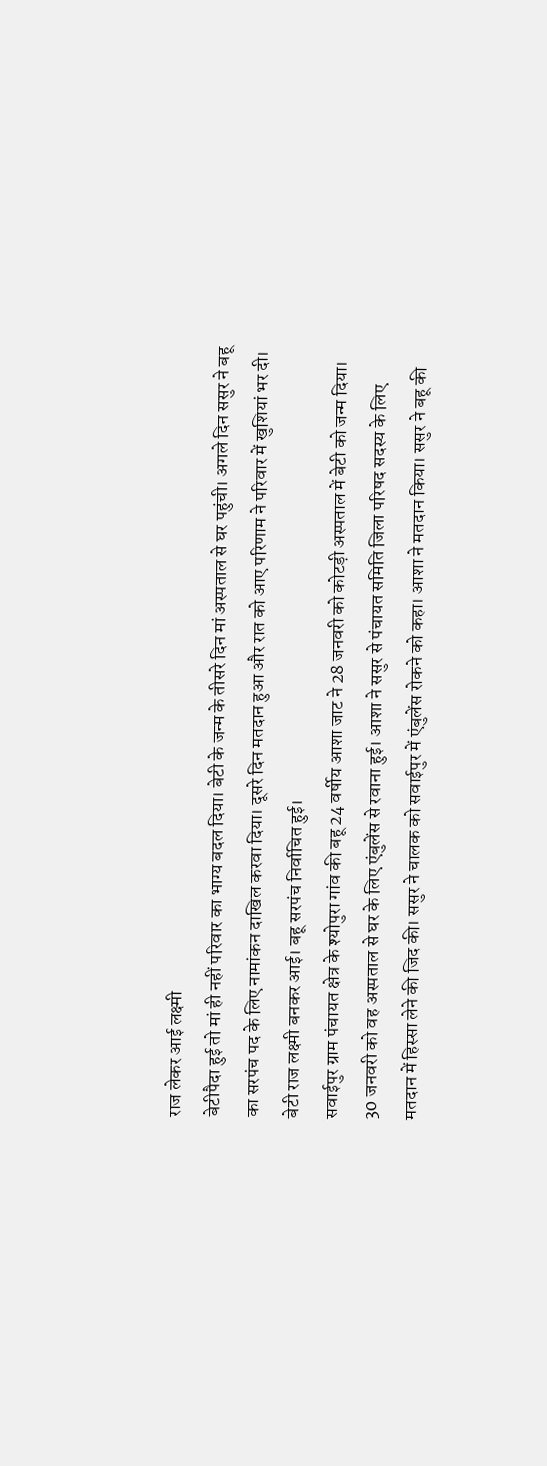राज लेकर आई लक्ष्मी
बेटीपैदा हुई तो मां ही नहीं परिवार का भाग्य बदल दिया। बेटी के जन्म के तीसरे दिन मां अस्पताल से घर पहुंची। अगले दिन ससुर ने बहू का सरपंच पद के लिए नामांकन दाखिल करवा दिया। दूसरे दिन मतदान हुआ और रात को आए परिणाम ने परिवार में खुशियां भर दी। बेटी राज लक्ष्मी बनकर आई। बहू सरपंच निर्वाचित हुई।
सवाईपुर ग्राम पंचायत क्षेत्र के श्योपुरा गांव की बहू 24 वर्षीय आशा जाट ने 28 जनवरी को कोटड़ी अस्पताल में बेटी को जन्म दिया। 30 जनवरी को वह अस्पताल से घर के लिए एंबुलेंस से रवाना हुई। आशा ने ससुर से पंचायत समिति जिला परिषद सदस्य के लिए मतदान में हिस्सा लेने की जिद की। ससुर ने चालक को सवाईपुर में एंबुलेंस रोकने को कहा। आशा ने मतदान किया। ससुर ने बहू की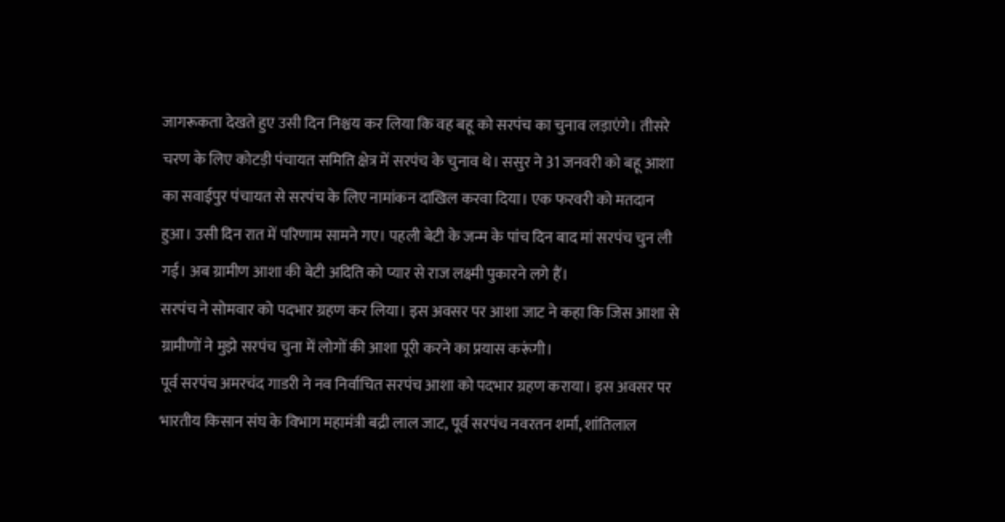जागरूकता देखते हुए उसी दिन निश्चय कर लिया कि वह बहू को सरपंच का चुनाव लड़ाएंगे। तीसरे चरण के लिए कोटड़ी पंचायत समिति क्षेत्र में सरपंच के चुनाव थे। ससुर ने 31 जनवरी को बहू आशा का सवाईपुर पंचायत से सरपंच के लिए नामांकन दाखिल करवा दिया। एक फरवरी को मतदान हुआ। उसी दिन रात में परिणाम सामने गए। पहली बेटी के जन्म के पांच दिन बाद मां सरपंच चुन ली गई। अब ग्रामीण आशा की बेटी अदिति को प्यार से राज लक्ष्मी पुकारने लगे हैं।
सरपंच ने सोमवार को पदभार ग्रहण कर लिया। इस अवसर पर आशा जाट ने कहा कि जिस आशा से ग्रामीणों ने मुझे सरपंच चुना में लोगों की आशा पूरी करने का प्रयास करूंगी।
पूर्व सरपंच अमरचंद गाडरी ने नव निर्वाचित सरपंच आशा को पदभार ग्रहण कराया। इस अवसर पर भारतीय किसान संघ के विभाग महामंत्री बद्री लाल जाट, पूर्व सरपंच नवरतन शर्मा, शांतिलाल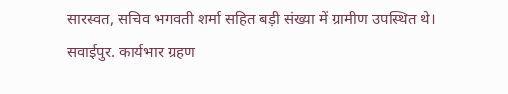सारस्वत, सचिव भगवती शर्मा सहित बड़ी संख्या में ग्रामीण उपस्थित थे।
सवाईपुर. कार्यभार ग्रहण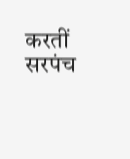करतीं सरपंच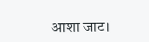आशा जाट।